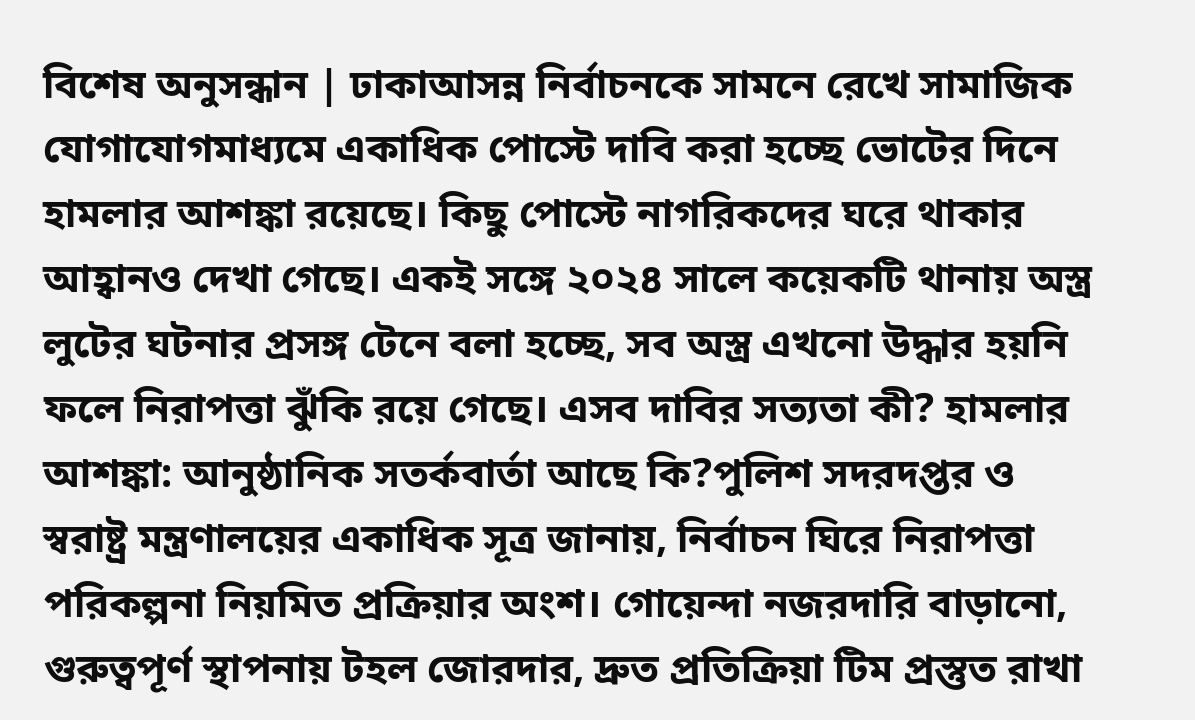বিশেষ অনুসন্ধান | ঢাকাআসন্ন নির্বাচনকে সামনে রেখে সামাজিক যোগাযোগমাধ্যমে একাধিক পোস্টে দাবি করা হচ্ছে ভোটের দিনে হামলার আশঙ্কা রয়েছে। কিছু পোস্টে নাগরিকদের ঘরে থাকার আহ্বানও দেখা গেছে। একই সঙ্গে ২০২৪ সালে কয়েকটি থানায় অস্ত্র লুটের ঘটনার প্রসঙ্গ টেনে বলা হচ্ছে, সব অস্ত্র এখনো উদ্ধার হয়নি ফলে নিরাপত্তা ঝুঁকি রয়ে গেছে। এসব দাবির সত্যতা কী? হামলার আশঙ্কা: আনুষ্ঠানিক সতর্কবার্তা আছে কি?পুলিশ সদরদপ্তর ও স্বরাষ্ট্র মন্ত্রণালয়ের একাধিক সূত্র জানায়, নির্বাচন ঘিরে নিরাপত্তা পরিকল্পনা নিয়মিত প্রক্রিয়ার অংশ। গোয়েন্দা নজরদারি বাড়ানো, গুরুত্বপূর্ণ স্থাপনায় টহল জোরদার, দ্রুত প্রতিক্রিয়া টিম প্রস্তুত রাখা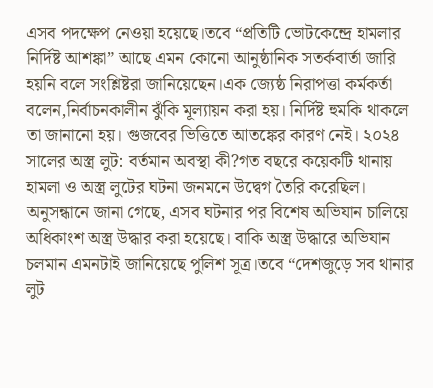এসব পদক্ষেপ নেওয়া হয়েছে।তবে “প্রতিটি ভোটকেন্দ্রে হামলার নির্দিষ্ট আশঙ্কা” আছে এমন কোনো আনুষ্ঠানিক সতর্কবার্তা জারি হয়নি বলে সংশ্লিষ্টরা জানিয়েছেন।এক জ্যেষ্ঠ নিরাপত্তা কর্মকর্তা বলেন,নির্বাচনকালীন ঝুঁকি মূল্যায়ন করা হয়। নির্দিষ্ট হুমকি থাকলে তা জানানো হয়। গুজবের ভিত্তিতে আতঙ্কের কারণ নেই। ২০২৪ সালের অস্ত্র লুট: বর্তমান অবস্থা কী?গত বছরে কয়েকটি থানায় হামলা ও অস্ত্র লুটের ঘটনা জনমনে উদ্বেগ তৈরি করেছিল। অনুসন্ধানে জানা গেছে, এসব ঘটনার পর বিশেষ অভিযান চালিয়ে অধিকাংশ অস্ত্র উদ্ধার করা হয়েছে। বাকি অস্ত্র উদ্ধারে অভিযান চলমান এমনটাই জানিয়েছে পুলিশ সূত্র।তবে “দেশজুড়ে সব থানার লুট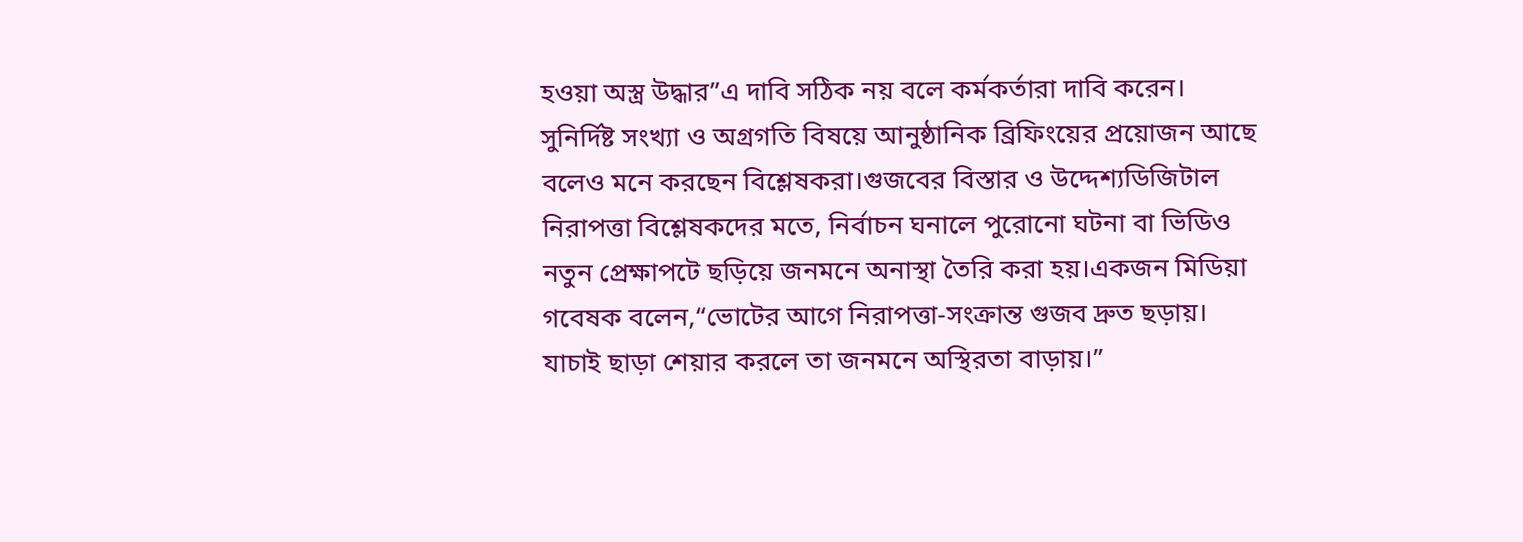হওয়া অস্ত্র উদ্ধার”এ দাবি সঠিক নয় বলে কর্মকর্তারা দাবি করেন। সুনির্দিষ্ট সংখ্যা ও অগ্রগতি বিষয়ে আনুষ্ঠানিক ব্রিফিংয়ের প্রয়োজন আছে বলেও মনে করছেন বিশ্লেষকরা।গুজবের বিস্তার ও উদ্দেশ্যডিজিটাল নিরাপত্তা বিশ্লেষকদের মতে, নির্বাচন ঘনালে পুরোনো ঘটনা বা ভিডিও নতুন প্রেক্ষাপটে ছড়িয়ে জনমনে অনাস্থা তৈরি করা হয়।একজন মিডিয়া গবেষক বলেন,“ভোটের আগে নিরাপত্তা-সংক্রান্ত গুজব দ্রুত ছড়ায়। যাচাই ছাড়া শেয়ার করলে তা জনমনে অস্থিরতা বাড়ায়।”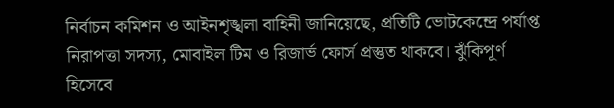নির্বাচন কমিশন ও আইনশৃঙ্খলা বাহিনী জানিয়েছে, প্রতিটি ভোটকেন্দ্রে পর্যাপ্ত নিরাপত্তা সদস্য, মোবাইল টিম ও রিজার্ভ ফোর্স প্রস্তুত থাকবে। ঝুঁকিপূর্ণ হিসেবে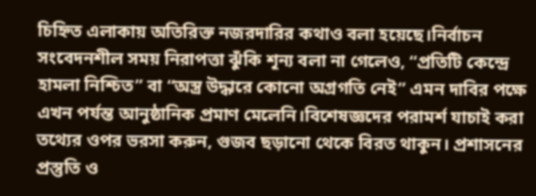চিহ্নিত এলাকায় অতিরিক্ত নজরদারির কথাও বলা হয়েছে।নির্বাচন সংবেদনশীল সময় নিরাপত্তা ঝুঁকি শূন্য বলা না গেলেও, “প্রতিটি কেন্দ্রে হামলা নিশ্চিত” বা “অস্ত্র উদ্ধারে কোনো অগ্রগতি নেই” এমন দাবির পক্ষে এখন পর্যন্ত আনুষ্ঠানিক প্রমাণ মেলেনি।বিশেষজ্ঞদের পরামর্শ যাচাই করা তথ্যের ওপর ভরসা করুন, গুজব ছড়ানো থেকে বিরত থাকুন। প্রশাসনের প্রস্তুতি ও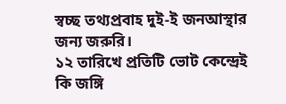স্বচ্ছ তথ্যপ্রবাহ দুই-ই জনআস্থার জন্য জরুরি।
১২ তারিখে প্রতিটি ভোট কেন্দ্রেই কি জঙ্গি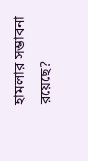হামলার সম্ভাবনা রয়েছে?